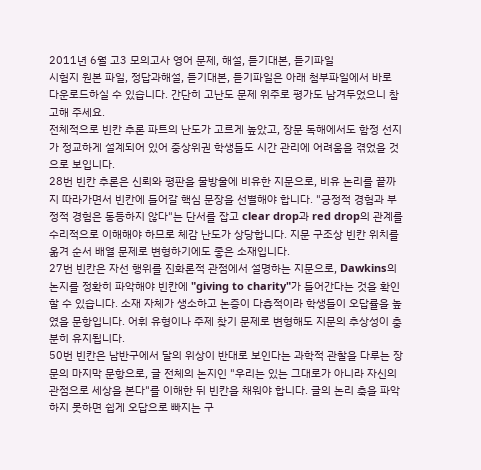2011년 6월 고3 모의고사 영어 문제, 해설, 듣기대본, 듣기파일
시험지 원본 파일, 정답과해설, 듣기대본, 듣기파일은 아래 첨부파일에서 바로 다운로드하실 수 있습니다. 간단히 고난도 문제 위주로 평가도 남겨두었으니 참고해 주세요.
전체적으로 빈칸 추론 파트의 난도가 고르게 높았고, 장문 독해에서도 함정 선지가 정교하게 설계되어 있어 중상위권 학생들도 시간 관리에 어려움을 겪었을 것으로 보입니다.
28번 빈칸 추론은 신뢰와 평판을 물방울에 비유한 지문으로, 비유 논리를 끝까지 따라가면서 빈칸에 들어갈 핵심 문장을 선별해야 합니다. "긍정적 경험과 부정적 경험은 동등하지 않다"는 단서를 잡고 clear drop과 red drop의 관계를 수리적으로 이해해야 하므로 체감 난도가 상당합니다. 지문 구조상 빈칸 위치를 옮겨 순서 배열 문제로 변형하기에도 좋은 소재입니다.
27번 빈칸은 자선 행위를 진화론적 관점에서 설명하는 지문으로, Dawkins의 논지를 정확히 파악해야 빈칸에 "giving to charity"가 들어간다는 것을 확인할 수 있습니다. 소재 자체가 생소하고 논증이 다층적이라 학생들이 오답률을 높였을 문항입니다. 어휘 유형이나 주제 찾기 문제로 변형해도 지문의 추상성이 충분히 유지됩니다.
50번 빈칸은 남반구에서 달의 위상이 반대로 보인다는 과학적 관찰을 다루는 장문의 마지막 문항으로, 글 전체의 논지인 "우리는 있는 그대로가 아니라 자신의 관점으로 세상을 본다"를 이해한 뒤 빈칸을 채워야 합니다. 글의 논리 축을 파악하지 못하면 쉽게 오답으로 빠지는 구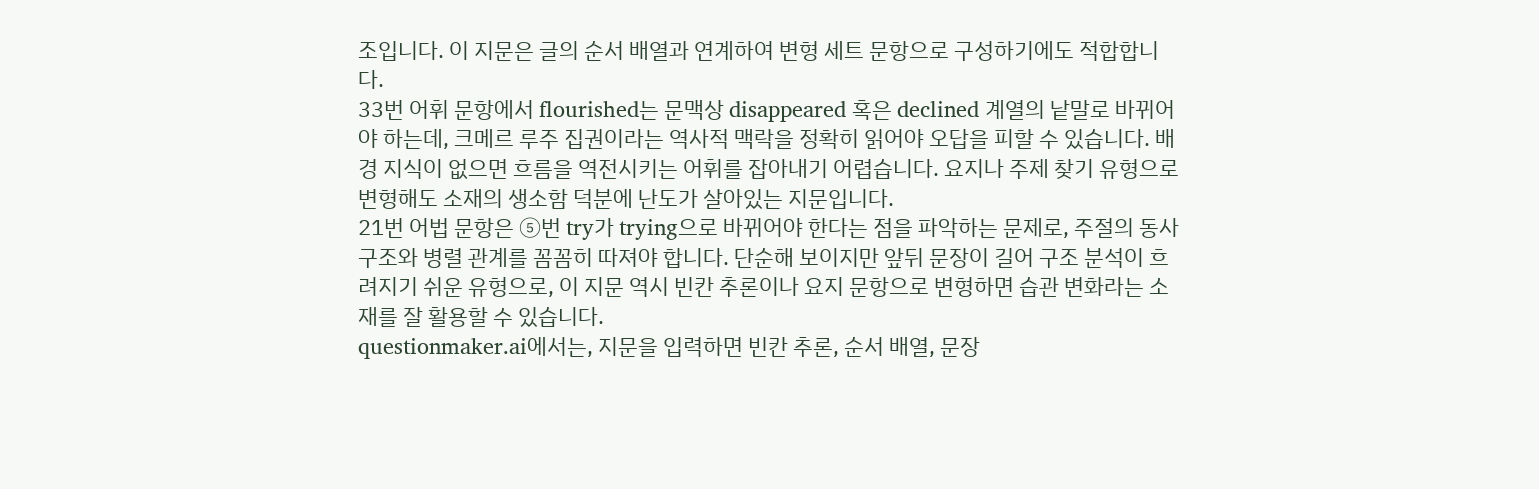조입니다. 이 지문은 글의 순서 배열과 연계하여 변형 세트 문항으로 구성하기에도 적합합니다.
33번 어휘 문항에서 flourished는 문맥상 disappeared 혹은 declined 계열의 낱말로 바뀌어야 하는데, 크메르 루주 집권이라는 역사적 맥락을 정확히 읽어야 오답을 피할 수 있습니다. 배경 지식이 없으면 흐름을 역전시키는 어휘를 잡아내기 어렵습니다. 요지나 주제 찾기 유형으로 변형해도 소재의 생소함 덕분에 난도가 살아있는 지문입니다.
21번 어법 문항은 ⑤번 try가 trying으로 바뀌어야 한다는 점을 파악하는 문제로, 주절의 동사 구조와 병렬 관계를 꼼꼼히 따져야 합니다. 단순해 보이지만 앞뒤 문장이 길어 구조 분석이 흐려지기 쉬운 유형으로, 이 지문 역시 빈칸 추론이나 요지 문항으로 변형하면 습관 변화라는 소재를 잘 활용할 수 있습니다.
questionmaker.ai에서는, 지문을 입력하면 빈칸 추론, 순서 배열, 문장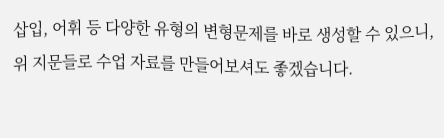삽입, 어휘 등 다양한 유형의 변형문제를 바로 생성할 수 있으니, 위 지문들로 수업 자료를 만들어보셔도 좋겠습니다.